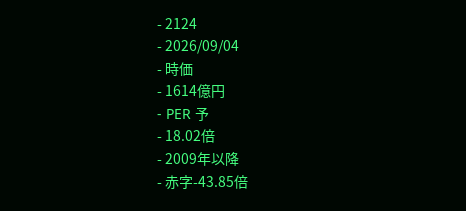- 2124
- 2026/09/04
- 時価
- 1614億円
- PER 予
- 18.02倍
- 2009年以降
- 赤字-43.85倍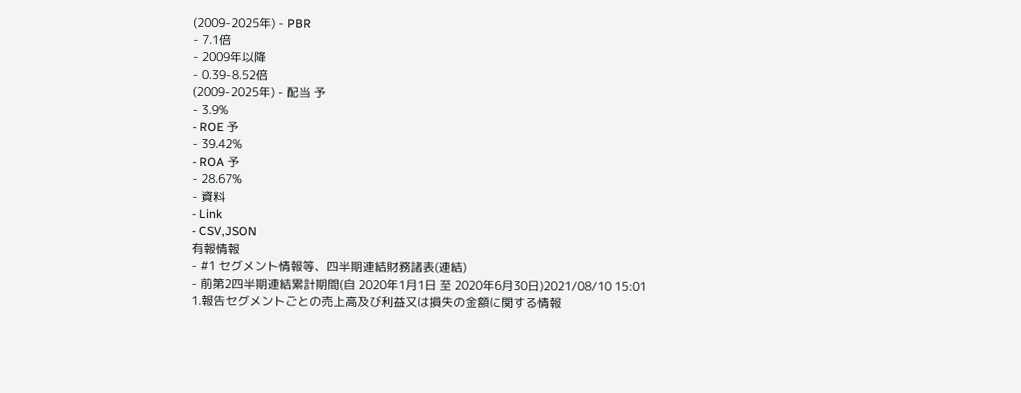(2009-2025年) - PBR
- 7.1倍
- 2009年以降
- 0.39-8.52倍
(2009-2025年) - 配当 予
- 3.9%
- ROE 予
- 39.42%
- ROA 予
- 28.67%
- 資料
- Link
- CSV,JSON
有報情報
- #1 セグメント情報等、四半期連結財務諸表(連結)
- 前第2四半期連結累計期間(自 2020年1月1日 至 2020年6月30日)2021/08/10 15:01
1.報告セグメントごとの売上高及び利益又は損失の金額に関する情報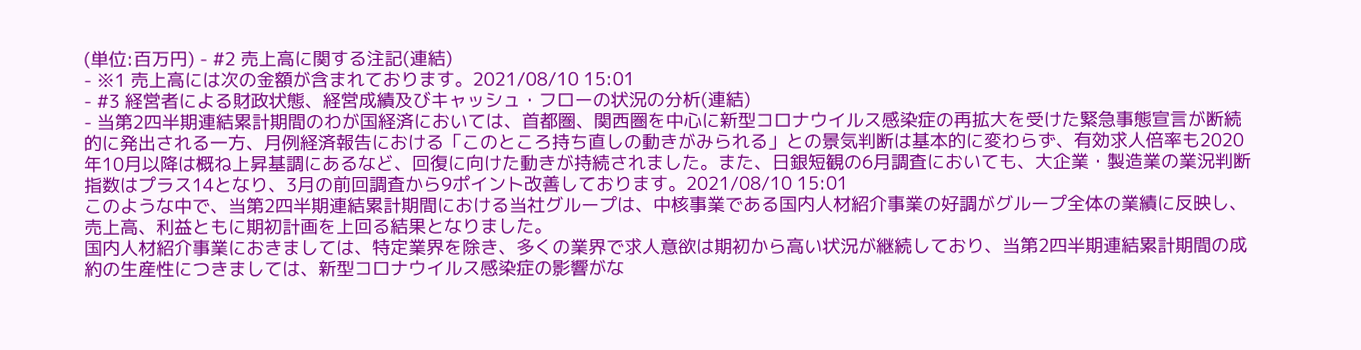(単位:百万円) - #2 売上高に関する注記(連結)
- ※1 売上高には次の金額が含まれております。2021/08/10 15:01
- #3 経営者による財政状態、経営成績及びキャッシュ・フローの状況の分析(連結)
- 当第2四半期連結累計期間のわが国経済においては、首都圏、関西圏を中心に新型コロナウイルス感染症の再拡大を受けた緊急事態宣言が断続的に発出される一方、月例経済報告における「このところ持ち直しの動きがみられる」との景気判断は基本的に変わらず、有効求人倍率も2020年10月以降は概ね上昇基調にあるなど、回復に向けた動きが持続されました。また、日銀短観の6月調査においても、大企業・製造業の業況判断指数はプラス14となり、3月の前回調査から9ポイント改善しております。2021/08/10 15:01
このような中で、当第2四半期連結累計期間における当社グループは、中核事業である国内人材紹介事業の好調がグループ全体の業績に反映し、売上高、利益ともに期初計画を上回る結果となりました。
国内人材紹介事業におきましては、特定業界を除き、多くの業界で求人意欲は期初から高い状況が継続しており、当第2四半期連結累計期間の成約の生産性につきましては、新型コロナウイルス感染症の影響がな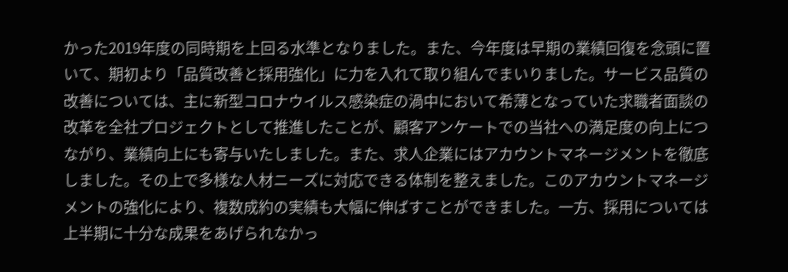かった2019年度の同時期を上回る水準となりました。また、今年度は早期の業績回復を念頭に置いて、期初より「品質改善と採用強化」に力を入れて取り組んでまいりました。サービス品質の改善については、主に新型コロナウイルス感染症の渦中において希薄となっていた求職者面談の改革を全社プロジェクトとして推進したことが、顧客アンケートでの当社への満足度の向上につながり、業績向上にも寄与いたしました。また、求人企業にはアカウントマネージメントを徹底しました。その上で多様な人材ニーズに対応できる体制を整えました。このアカウントマネージメントの強化により、複数成約の実績も大幅に伸ばすことができました。一方、採用については上半期に十分な成果をあげられなかっ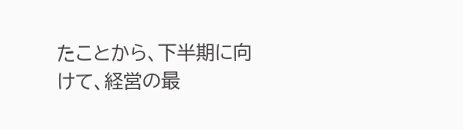たことから、下半期に向けて、経営の最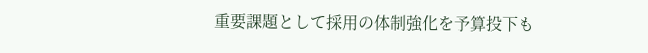重要課題として採用の体制強化を予算投下も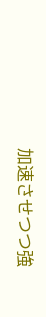加速させつつ強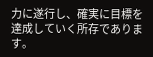力に遂行し、確実に目標を達成していく所存であります。